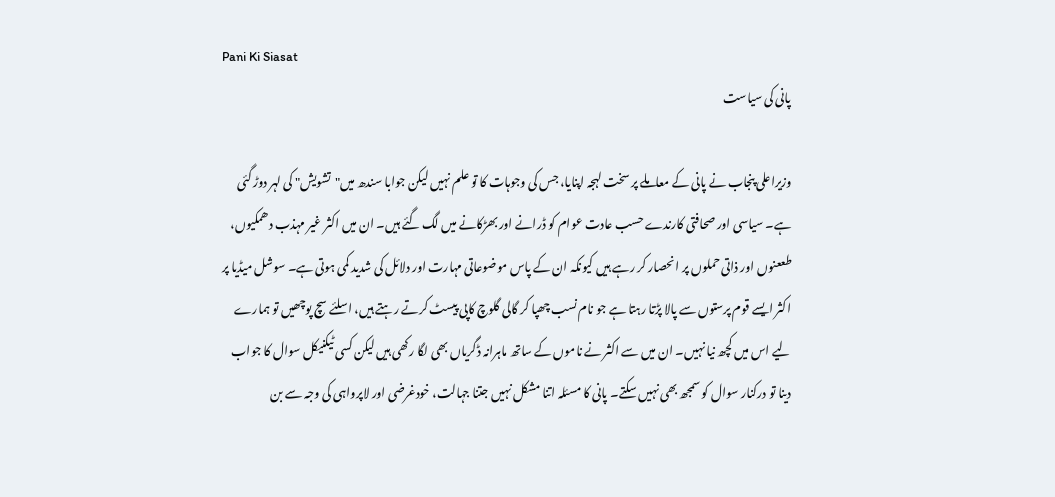Pani Ki Siasat
پانی کی سیاست

وزیراعلی پنجاب نے پانی کے معاملے پر سخت لہجہ اپنایا، جس کی وجوہات کا تو علم نہیں لیکن جوابا سندھ میں"تشویش" کی لہر دوڑ گئی ہے۔ سیاسی اور صحافتی کارندے حسب عادت عوام کو ڈرانے اور بھڑکانے میں لگ گئے ہیں۔ ان میں اکثر غیر مہذب دھمکیوں، طععنوں اور ذاتی حملوں پر انحصار کر رہے ہیں کیونکہ ان کے پاس موضوعاتی مہارت اور دلائل کی شدید کمی ہوتی ہے۔ سوشل میڈیا پر اکثر ایسے قوم پرستوں سے پالا پڑتا رہتا ہے جو نام نسب چھپا کر گالی گلوچ کاپی پیسٹ کرتے رہتے ہیں، اسلئے سچ پوچھیں تو ہمارے لیے اس میں کچھ نیا نہیں۔ ان میں سے اکثر نے ناموں کے ساتھ ماہرانہ ڈگریاں بھی لگا رکھی ہیں لیکن کسی ٹیکنیکل سوال کا جواب دینا تو درکنار سوال کو سمجھ بھی نہیں سکتے۔ پانی کا مسئلہ اتنا مشکل نہیں جتنا جہالت، خودغرضی اور لاپرواہی کی وجہ سے بن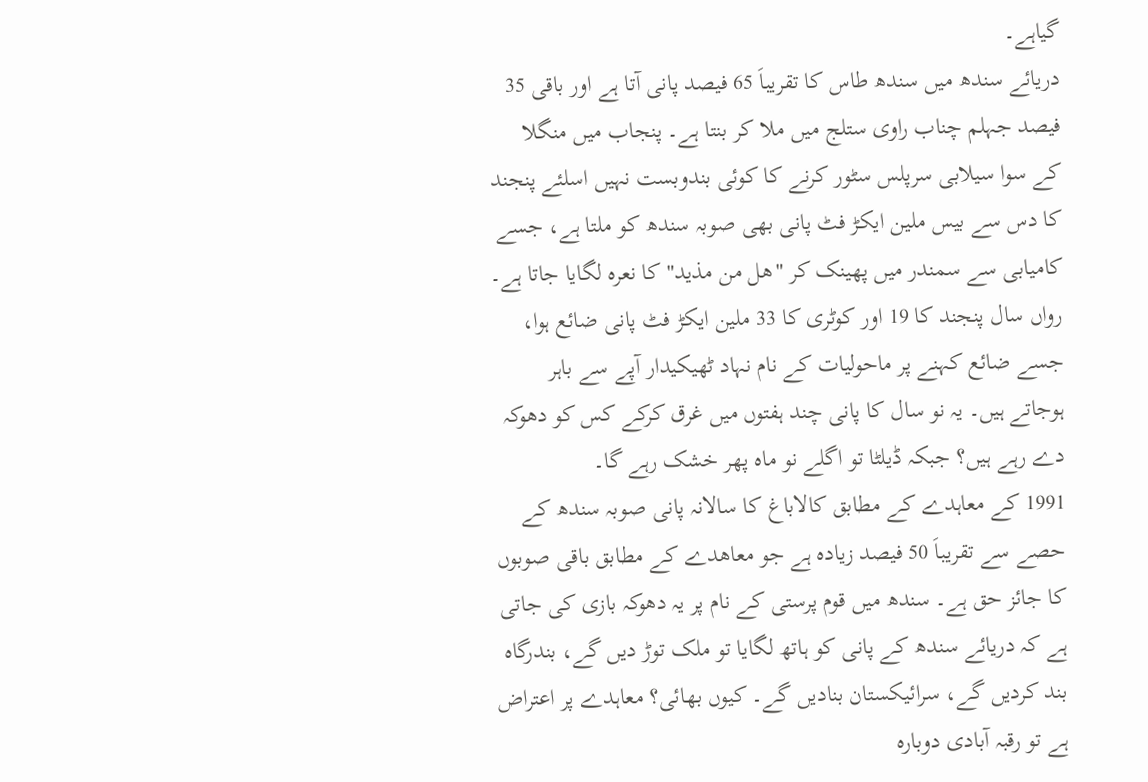گیاہے۔
دریائے سندھ میں سندھ طاس کا تقریباَ 65 فیصد پانی آتا ہے اور باقی 35 فیصد جہلم چناب راوی ستلج میں ملا کر بنتا ہے۔ پنجاب میں منگلا کے سوا سیلابی سرپلس سٹور کرنے کا کوئی بندوبست نہیں اسلئے پنجند کا دس سے بیس ملین ایکڑ فٹ پانی بھی صوبہ سندھ کو ملتا ہے، جسے کامیابی سے سمندر میں پھینک کر "ھل من مذید" کا نعرہ لگایا جاتا ہے۔ رواں سال پنجند کا 19 اور کوٹری کا 33 ملین ایکڑ فٹ پانی ضائع ہوا، جسے ضائع کہنے پر ماحولیات کے نام نہاد ٹھیکیدار آپے سے باہر ہوجاتے ہیں۔ یہ نو سال کا پانی چند ہفتوں میں غرق کرکے کس کو دھوکہ دے رہے ہیں؟ جبکہ ڈیلٹا تو اگلے نو ماہ پھر خشک رہے گا۔
1991 کے معاہدے کے مطابق کالاباغ کا سالانہ پانی صوبہ سندھ کے حصے سے تقریباَ 50 فیصد زیادہ ہے جو معاھدے کے مطابق باقی صوبوں کا جائز حق ہے۔ سندھ میں قوم پرستی کے نام پر یہ دھوکہ بازی کی جاتی ہے کہ دریائے سندھ کے پانی کو ہاتھ لگایا تو ملک توڑ دیں گے، بندرگاہ بند کردیں گے، سرائیکستان بنادیں گے۔ کیوں بھائی؟ معاہدے پر اعتراض ہے تو رقبہ آبادی دوبارہ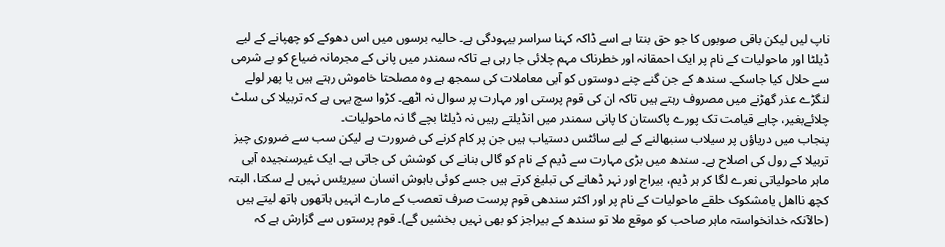ناپ لیں لیکن باقی صوبوں کا جو حق بنتا ہے اسے ڈاکہ کہنا سراسر بیہودگی ہے۔ حالیہ برسوں میں اس دھوکے کو چھپانے کے لیے ڈیلٹا اور ماحولیات کے نام پر ایک احمقانہ اور خطرناک مہم چلائی جا رہی ہے تاکہ سمندر میں پانی کے مجرمانہ ضیاع کو بے شرمی سے حلال کیا جاسکے۔ سندھ کے جن گنے چنے دوستوں کو آبی معاملات کی سمجھ ہے وہ مصلحتا خاموش رہتے ہیں یا پھر لولے لنگڑے عذر گھڑنے میں مصروف رہتے ہیں تاکہ ان کی قوم پرستی اور مہارت پر سوال نہ اٹھے۔ کڑوا سچ یہی ہے کہ تربیلا کی سلٹ چلائےبغیر، چاہے قیامت تک پورے پاکستان کا پانی سمندر میں انڈیلتے رہیں نہ ڈیلٹا بچے گا نہ ماحولیات۔
پنجاب میں دریاؤں پر سیلاب سنبھالنے کے لیے سائٹس دستیاب ہیں جن پر کام کرنے کی ضرورت ہے لیکن سب سے ضروری چیز تربیلا کے رول کی اصلاح ہے۔ سندھ میں بڑی مہارت سے ڈیم کے نام کو گالی بنانے کی کوشش کی جاتی ہے۔ ایک غیرسنجیدہ آبی ماہر ماحولیاتی نعرے لگا کر ہر ڈیم، بیراج اور نہر ڈھانے کی تبلیغ کرتے ہیں جسے کوئی باہوش انسان سیریئس نہیں لے سکتا، البتہ کچھ نااھل یامشکوک حلقے ماحولیات کے نام پر اور اکثر سندھی قوم پرست صرف تعصب کے مارے انہیں ہاتھوں ہاتھ لیتے ہیں (حالآنکہ خدانخواستہ ماہر صاحب کو موقع ملا تو سندھ کے بیراجز کو بھی نہیں بخشیں گے)۔ قوم پرستوں سے گزارش ہے کہ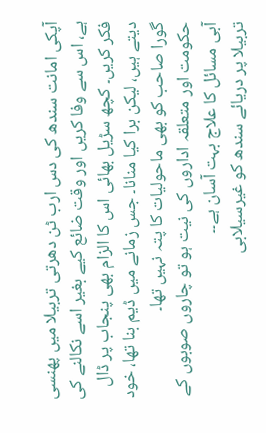آپکی امانت سندھ کی دس ارب ٹن دھرتی تربیلا میں پھنسی ہے، اس سے وفا کریں اور وقت ضائع کیے بغیر اسے نکالنے کی فکر کریں۔ کچھ سڑیل بھائی اس کا الزام بھی پنجاب پر ڈال دیتے ہیں، لیکن برا کیا منانا۔ جس زمانے میں ڈیم بنا تھا، خود گورا صاحب کو بھی ماحولیات کا پتہ نہیں تھا۔
حکومت اور متعلقہ اداروں کی نیت ہو تو چاروں صوبوں کے آبی مسائل کا علاج بہت آسان ہے۔۔
تربیلا پر دریائے سندھ کو غیرسیلابی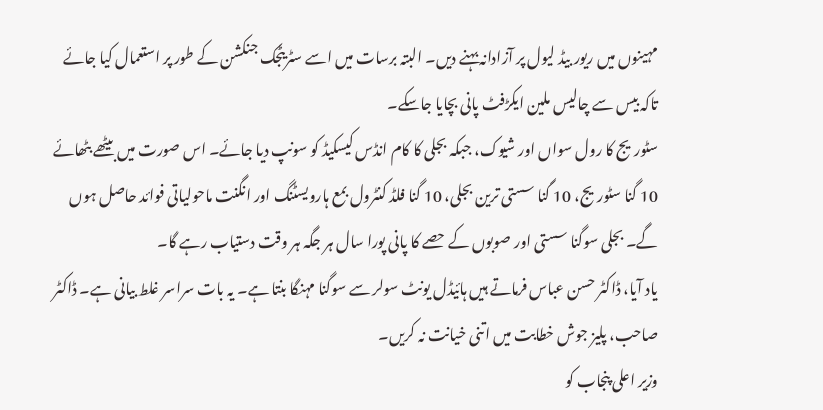مہینوں میں ریور بیڈ لیول پر آزادانہ بہنے دیں۔ البتہ برسات میں اسے سٹریٹجک جنکشن کے طور پر استعمال کیا جائے تاکہ بیس سے چالیس ملین ایکڑفٹ پانی بچایا جاسکے۔
سٹوریج کا رول سواں اور شیوک، جبکہ بجلی کا کام انڈس کیسکیڈ کو سونپ دیا جائے۔ اس صورت میں بیٹھے بٹھائے 10 گنا سٹوریج، 10 گنا سستی ترین بجلی، 10 گنا فلڈ کنٹرول بمع ہارویسٹنگ اور انگنت ماحولیاتی فوائد حاصل ہوں گے۔ بجلی سوگنا سستی اور صوبوں کے حصے کا پانی پورا سال ہر جگہ ہر وقت دستیاب رہے گا۔
یاد آیا، ڈاکٹر حسن عباس فرماتے ہیں ہائیڈل یونٹ سولر سے سوگنا مہنگا بنتا ہے۔ یہ بات سراسر غلط بیانی ہے۔ ڈاکٹر صاحب، پلیز جوش خطابت میں اتنی خیانت نہ کریں۔
وزیر اعلی پنجاب کو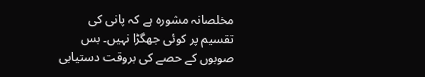مخلصانہ مشورہ ہے کہ پانی کی تقسیم پر کوئی جھگڑا نہیں۔ بس صوبوں کے حصے کی بروقت دستیابی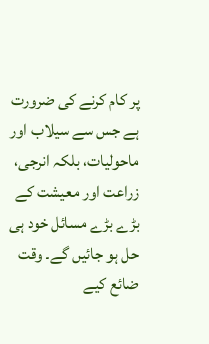پر کام کرنے کی ضرورت ہے جس سے سیلاب اور ماحولیات، بلکہ انرجی، زراعت اور معیشت کے بڑے بڑے مسائل خود ہی حل ہو جائیں گے۔ وقت ضائع کیے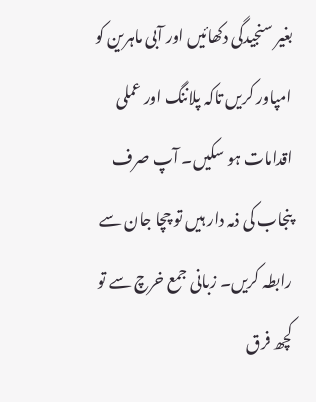بغیر سنجیدگی دکھائیں اور آبی ماہرین کو امپاور کریں تاکہ پلاننگ اور عملی اقدامات ہو سکیں۔ آپ صرف پنجاب کی ذمہ دار ہیں تو چچا جان سے رابطہ کریں۔ زبانی جمع خرچ سے تو کچھ فرق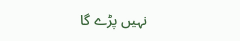نہیں پڑے گا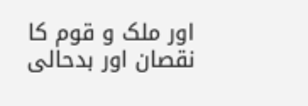اور ملک و قوم کا نقصان اور بدحالی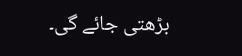بڑھتی جائے گی۔